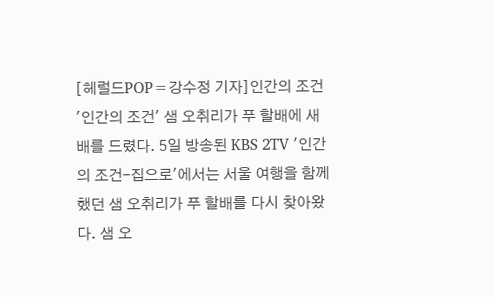[헤럴드POP=강수정 기자]인간의 조건
'인간의 조건' 샘 오취리가 푸 할배에 새배를 드렸다. 5일 방송된 KBS 2TV '인간의 조건-집으로'에서는 서울 여행을 함께 했던 샘 오취리가 푸 할배를 다시 찾아왔다. 샘 오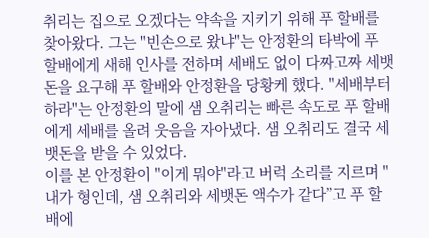취리는 집으로 오겠다는 약속을 지키기 위해 푸 할배를 찾아왔다. 그는 "빈손으로 왔냐"는 안정환의 타박에 푸 할배에게 새해 인사를 전하며 세배도 없이 다짜고짜 세뱃돈을 요구해 푸 할배와 안정환을 당황케 했다. "세배부터 하라"는 안정환의 말에 샘 오취리는 빠른 속도로 푸 할배에게 세배를 올려 웃음을 자아냈다. 샘 오취리도 결국 세뱃돈을 받을 수 있었다.
이를 본 안정환이 "이게 뭐야"라고 버럭 소리를 지르며 "내가 형인데, 샘 오취리와 세뱃돈 액수가 같다”고 푸 할배에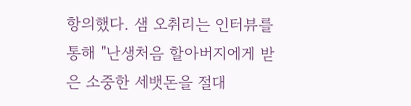항의했다. 샘 오취리는 인터뷰를 통해 "난생처음 할아버지에게 받은 소중한 세뱃돈을 절대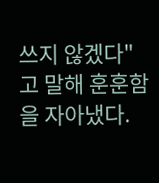쓰지 않겠다"고 말해 훈훈함을 자아냈다.